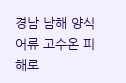경남 남해 양식어류 고수온 피해로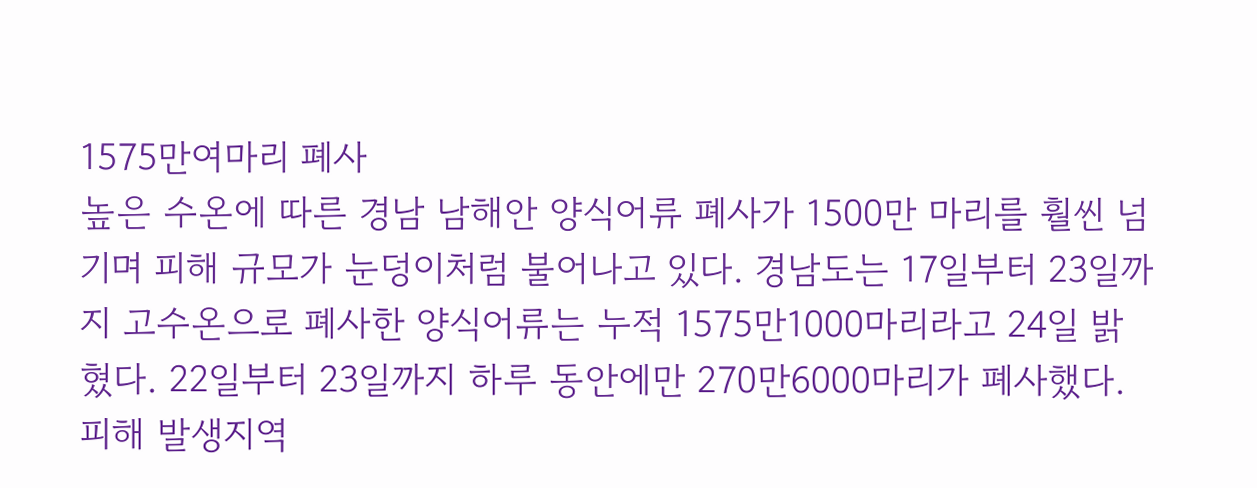1575만여마리 폐사
높은 수온에 따른 경남 남해안 양식어류 폐사가 1500만 마리를 훨씬 넘기며 피해 규모가 눈덩이처럼 불어나고 있다. 경남도는 17일부터 23일까지 고수온으로 폐사한 양식어류는 누적 1575만1000마리라고 24일 밝혔다. 22일부터 23일까지 하루 동안에만 270만6000마리가 폐사했다. 피해 발생지역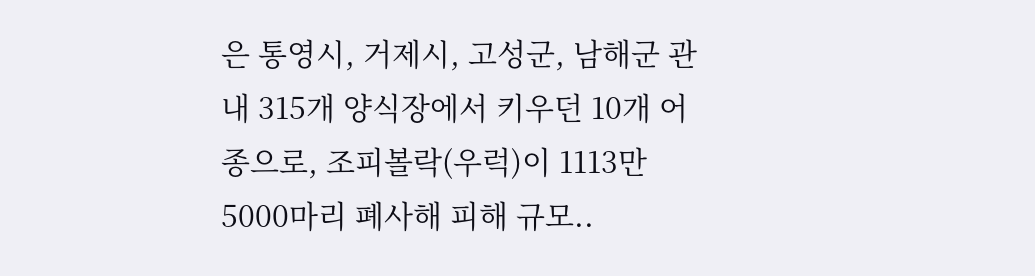은 통영시, 거제시, 고성군, 남해군 관내 315개 양식장에서 키우던 10개 어종으로, 조피볼락(우럭)이 1113만5000마리 폐사해 피해 규모..